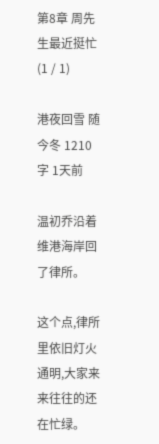第8章 周先生最近挺忙(1 / 1)

港夜回雪 随今冬 1210 字 1天前

温初乔沿着维港海岸回了律所。

这个点,律所里依旧灯火通明,大家来来往往的还在忙绿。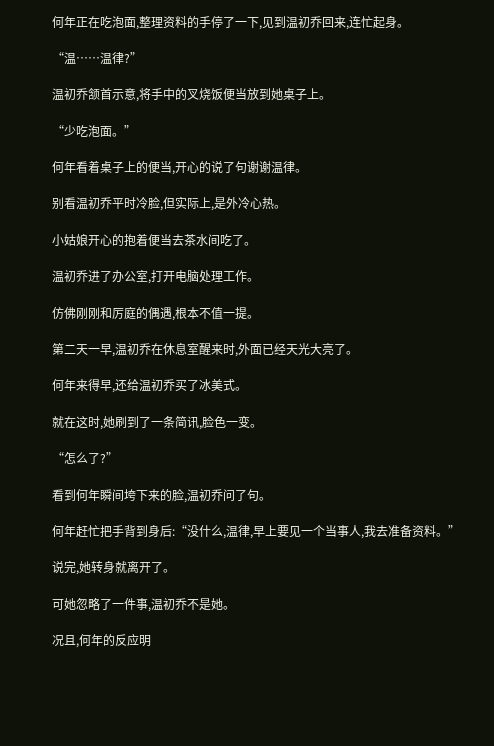何年正在吃泡面,整理资料的手停了一下,见到温初乔回来,连忙起身。

“温……温律?”

温初乔颔首示意,将手中的叉烧饭便当放到她桌子上。

“少吃泡面。”

何年看着桌子上的便当,开心的说了句谢谢温律。

别看温初乔平时冷脸,但实际上,是外冷心热。

小姑娘开心的抱着便当去茶水间吃了。

温初乔进了办公室,打开电脑处理工作。

仿佛刚刚和厉庭的偶遇,根本不值一提。

第二天一早,温初乔在休息室醒来时,外面已经天光大亮了。

何年来得早,还给温初乔买了冰美式。

就在这时,她刷到了一条简讯,脸色一变。

“怎么了?”

看到何年瞬间垮下来的脸,温初乔问了句。

何年赶忙把手背到身后:“没什么,温律,早上要见一个当事人,我去准备资料。”

说完,她转身就离开了。

可她忽略了一件事,温初乔不是她。

况且,何年的反应明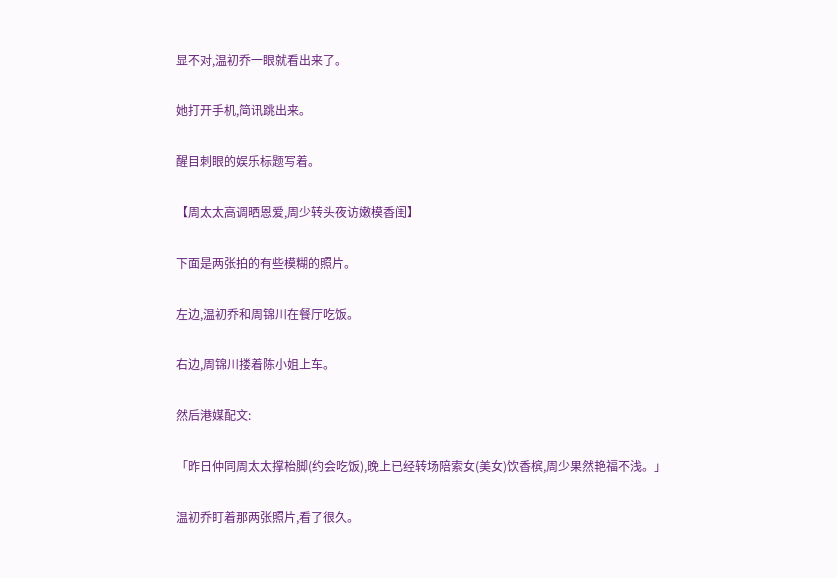显不对,温初乔一眼就看出来了。

她打开手机,简讯跳出来。

醒目刺眼的娱乐标题写着。

【周太太高调晒恩爱,周少转头夜访嫩模香闺】

下面是两张拍的有些模糊的照片。

左边,温初乔和周锦川在餐厅吃饭。

右边,周锦川搂着陈小姐上车。

然后港媒配文:

「昨日仲同周太太撑枱脚(约会吃饭),晚上已经转场陪索女(美女)饮香槟,周少果然艳福不浅。」

温初乔盯着那两张照片,看了很久。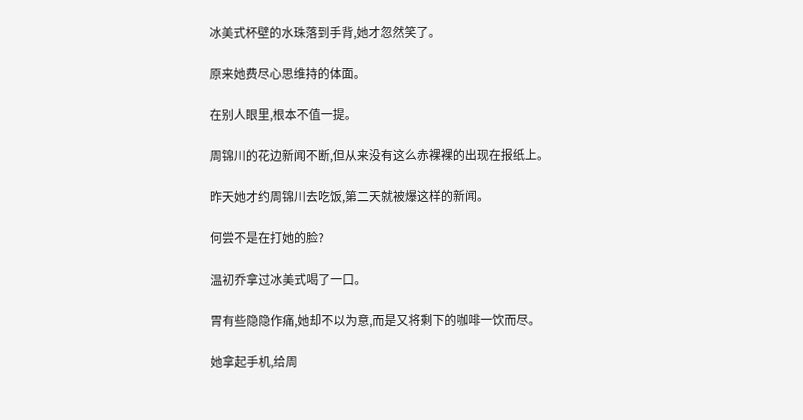冰美式杯壁的水珠落到手背,她才忽然笑了。

原来她费尽心思维持的体面。

在别人眼里,根本不值一提。

周锦川的花边新闻不断,但从来没有这么赤裸裸的出现在报纸上。

昨天她才约周锦川去吃饭,第二天就被爆这样的新闻。

何尝不是在打她的脸?

温初乔拿过冰美式喝了一口。

胃有些隐隐作痛,她却不以为意,而是又将剩下的咖啡一饮而尽。

她拿起手机,给周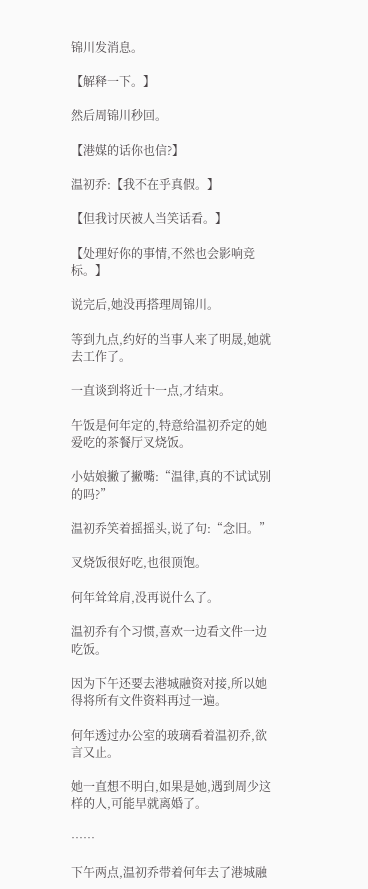锦川发消息。

【解释一下。】

然后周锦川秒回。

【港媒的话你也信?】

温初乔:【我不在乎真假。】

【但我讨厌被人当笑话看。】

【处理好你的事情,不然也会影响竞标。】

说完后,她没再搭理周锦川。

等到九点,约好的当事人来了明晟,她就去工作了。

一直谈到将近十一点,才结束。

午饭是何年定的,特意给温初乔定的她爱吃的茶餐厅叉烧饭。

小姑娘撇了撇嘴:“温律,真的不试试别的吗?”

温初乔笑着摇摇头,说了句:“念旧。”

叉烧饭很好吃,也很顶饱。

何年耸耸肩,没再说什么了。

温初乔有个习惯,喜欢一边看文件一边吃饭。

因为下午还要去港城融资对接,所以她得将所有文件资料再过一遍。

何年透过办公室的玻璃看着温初乔,欲言又止。

她一直想不明白,如果是她,遇到周少这样的人,可能早就离婚了。

……

下午两点,温初乔带着何年去了港城融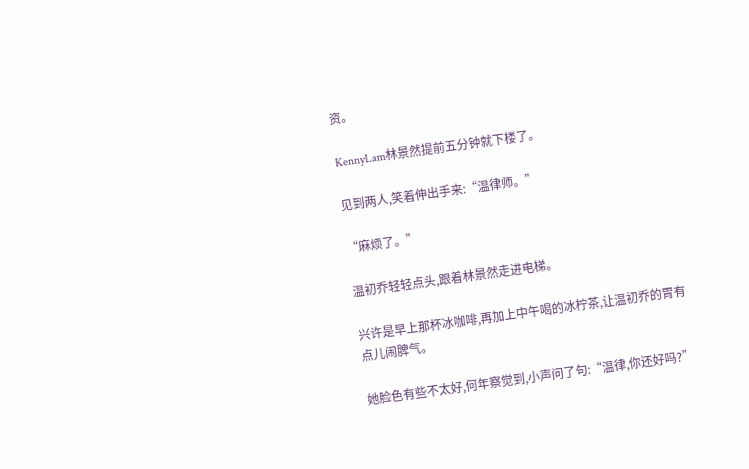资。

KennyLam林景然提前五分钟就下楼了。

见到两人,笑着伸出手来:“温律师。”

“麻烦了。”

温初乔轻轻点头,跟着林景然走进电梯。

兴许是早上那杯冰咖啡,再加上中午喝的冰柠茶,让温初乔的胃有点儿闹脾气。

她脸色有些不太好,何年察觉到,小声问了句:“温律,你还好吗?”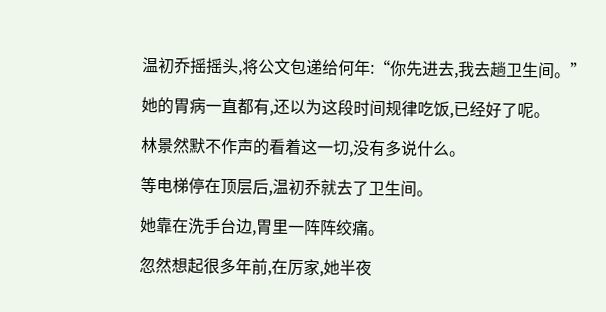温初乔摇摇头,将公文包递给何年:“你先进去,我去趟卫生间。”

她的胃病一直都有,还以为这段时间规律吃饭,已经好了呢。

林景然默不作声的看着这一切,没有多说什么。

等电梯停在顶层后,温初乔就去了卫生间。

她靠在洗手台边,胃里一阵阵绞痛。

忽然想起很多年前,在厉家,她半夜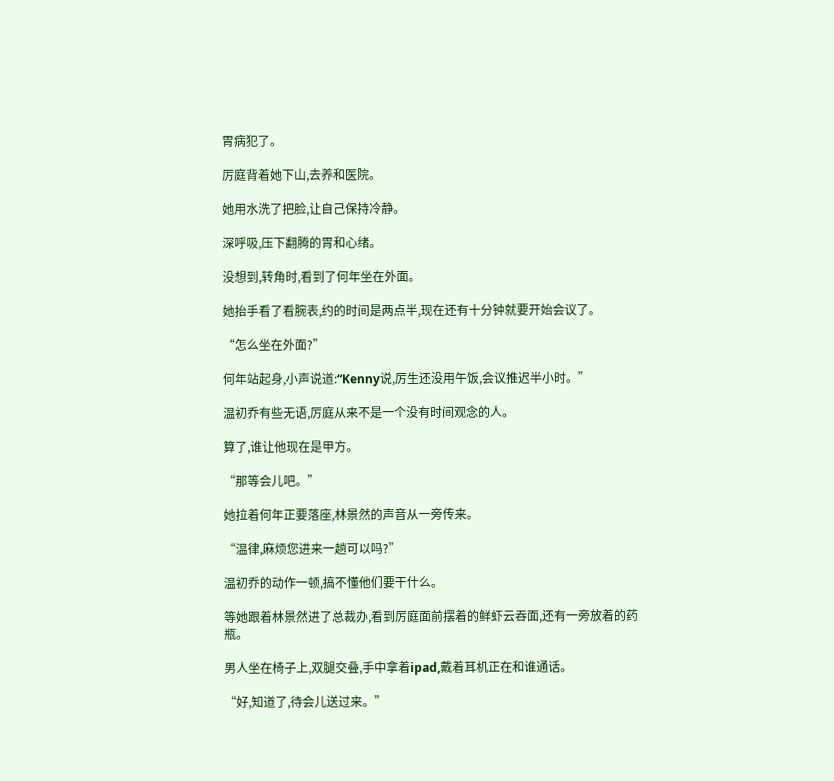胃病犯了。

厉庭背着她下山,去养和医院。

她用水洗了把脸,让自己保持冷静。

深呼吸,压下翻腾的胃和心绪。

没想到,转角时,看到了何年坐在外面。

她抬手看了看腕表,约的时间是两点半,现在还有十分钟就要开始会议了。

“怎么坐在外面?”

何年站起身,小声说道:“Kenny说,厉生还没用午饭,会议推迟半小时。”

温初乔有些无语,厉庭从来不是一个没有时间观念的人。

算了,谁让他现在是甲方。

“那等会儿吧。”

她拉着何年正要落座,林景然的声音从一旁传来。

“温律,麻烦您进来一趟可以吗?”

温初乔的动作一顿,搞不懂他们要干什么。

等她跟着林景然进了总裁办,看到厉庭面前摆着的鲜虾云吞面,还有一旁放着的药瓶。

男人坐在椅子上,双腿交叠,手中拿着ipad,戴着耳机正在和谁通话。

“好,知道了,待会儿送过来。”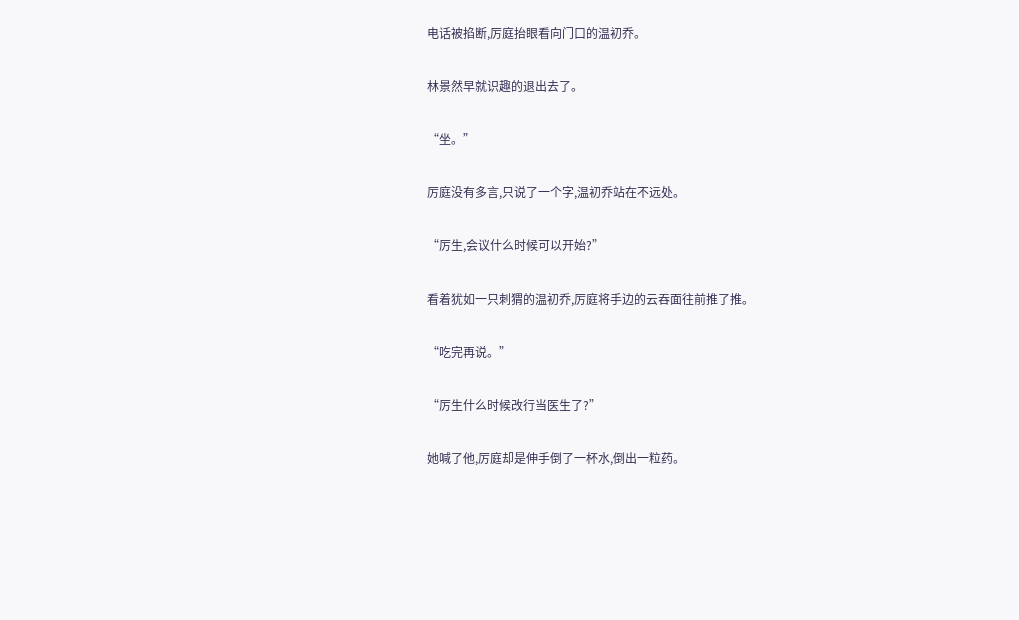电话被掐断,厉庭抬眼看向门口的温初乔。

林景然早就识趣的退出去了。

“坐。”

厉庭没有多言,只说了一个字,温初乔站在不远处。

“厉生,会议什么时候可以开始?”

看着犹如一只刺猬的温初乔,厉庭将手边的云吞面往前推了推。

“吃完再说。”

“厉生什么时候改行当医生了?”

她喊了他,厉庭却是伸手倒了一杯水,倒出一粒药。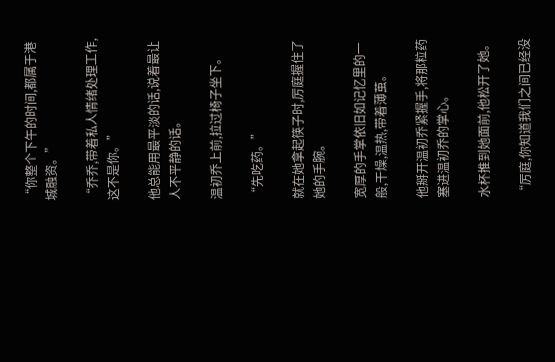“你整个下午的时间,都属于港城融资。”

“乔乔,带着私人情绪处理工作,这不是你。”

他总能用最平淡的话,说着最让人不平静的话。

温初乔上前,拉过椅子坐下。

“先吃药。”

就在她拿起筷子时,厉庭握住了她的手腕。

宽厚的手掌依旧如记忆里的一般,干燥,温热,带着薄茧。

他掰开温初乔紧握手,将那粒药塞进温初乔的掌心。

水杯推到她面前,他松开了她。

“厉庭,你知道我们之间已经没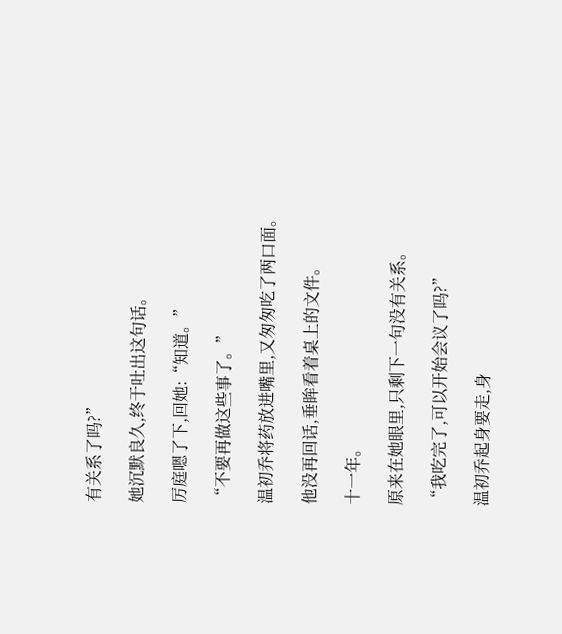有关系了吗?”

她沉默良久,终于吐出这句话。

厉庭嗯了下,回她:“知道。”

“不要再做这些事了。”

温初乔将药放进嘴里,又匆匆吃了两口面。

他没再回话,垂眸看着桌上的文件。

十一年。

原来在她眼里,只剩下一句没有关系。

“我吃完了,可以开始会议了吗?”

温初乔起身要走,身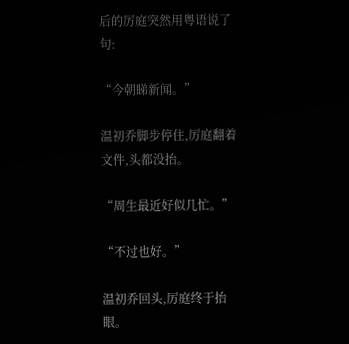后的厉庭突然用粤语说了句:

“今朝睇新闻。”

温初乔脚步停住,厉庭翻着文件,头都没抬。

“周生最近好似几忙。”

“不过也好。”

温初乔回头,厉庭终于抬眼。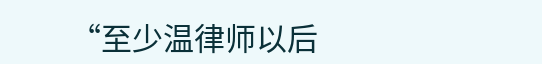“至少温律师以后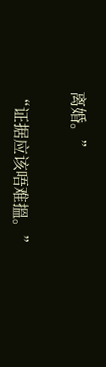离婚。”

“证据应该唔难搵。”